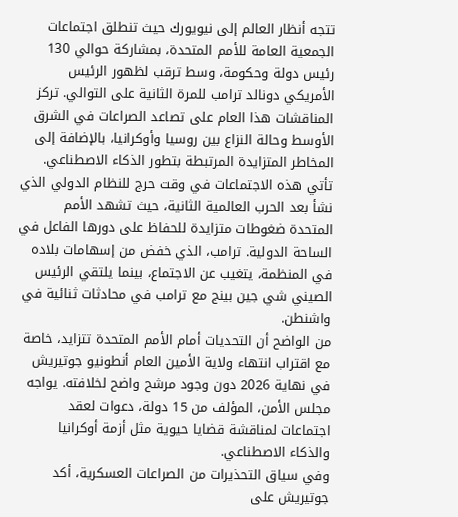تتجه أنظار العالم إلى نيويورك حيث تنطلق اجتماعات الجمعية العامة للأمم المتحدة، بمشاركة حوالي 130 رئيس دولة وحكومة، وسط ترقب لظهور الرئيس الأمريكي دونالد ترامب للمرة الثانية على التوالي. تركز المناقشات هذا العام على تصاعد الصراعات في الشرق الأوسط وحالة النزاع بين روسيا وأوكرانيا، بالإضافة إلى المخاطر المتزايدة المرتبطة بتطور الذكاء الاصطناعي.
تأتي هذه الاجتماعات في وقت حرج للنظام الدولي الذي نشأ بعد الحرب العالمية الثانية، حيث تشهد الأمم المتحدة ضغوطات متزايدة للحفاظ على دورها الفاعل في الساحة الدولية. ترامب، الذي خفض من إسهامات بلاده في المنظمة، يتغيب عن الاجتماع، بينما يلتقي الرئيس الصيني شي جين بينج مع ترامب في محادثات ثنائية في واشنطن.
من الواضح أن التحديات أمام الأمم المتحدة تتزايد، خاصة مع اقتراب انتهاء ولاية الأمين العام أنطونيو جوتيريش في نهاية 2026 دون وجود مرشح واضح لخلافته. يواجه مجلس الأمن، المؤلف من 15 دولة، دعوات لعقد اجتماعات لمناقشة قضايا حيوية مثل أزمة أوكرانيا والذكاء الاصطناعي.
وفي سياق التحذيرات من الصراعات العسكرية، أكد جوتيريش على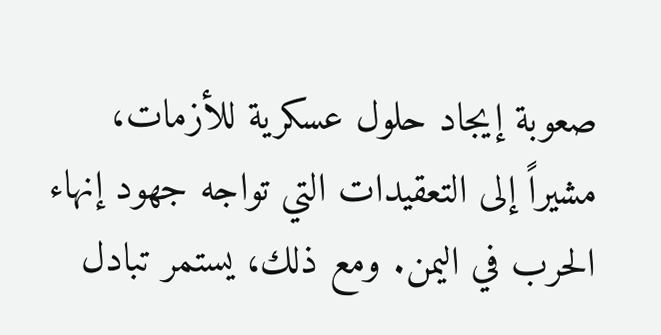صعوبة إيجاد حلول عسكرية للأزمات، مشيراً إلى التعقيدات التي تواجه جهود إنهاء الحرب في اليمن. ومع ذلك، يستمر تبادل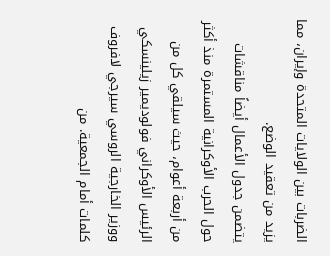الضربات بين الولايات المتحدة وإيران، مما يزيد من تعقيد الوضع.
يتضمن جدول الأعمال أيضاً مناقشات حول الحرب الأوكرانية المستمرة منذ أكثر من أربعة أعوام، حيث سيلقي كل من الرئيس الأوكراني فولوديمير زيلينسكي ووزير الخارجية الروسي سيرجي لافروف كلمات أمام الجمعية. من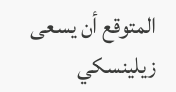المتوقع أن يسعى زيلينسكي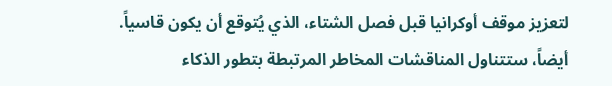لتعزيز موقف أوكرانيا قبل فصل الشتاء، الذي يُتوقع أن يكون قاسياً.
أيضاً، ستتناول المناقشات المخاطر المرتبطة بتطور الذكاء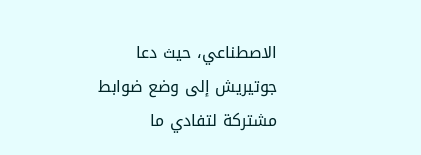الاصطناعي، حيث دعا جوتيريش إلى وضع ضوابط مشتركة لتفادي ما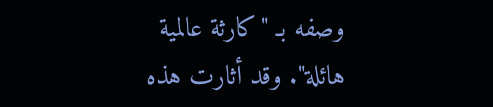وصفه بـ "كارثة عالمية هائلة". وقد أثارت هذه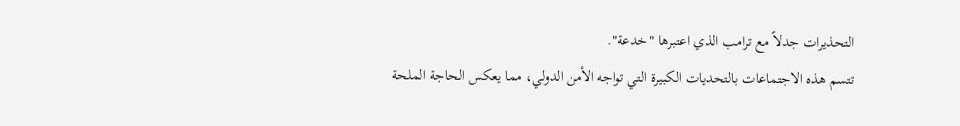التحذيرات جدلاً مع ترامب الذي اعتبرها "خدعة".
تتسم هذه الاجتماعات بالتحديات الكبيرة التي تواجه الأمن الدولي، مما يعكس الحاجة الملحة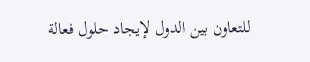للتعاون بين الدول لإيجاد حلول فعالة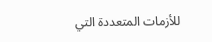للأزمات المتعددة التي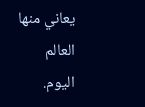يعاني منها العالم اليوم.